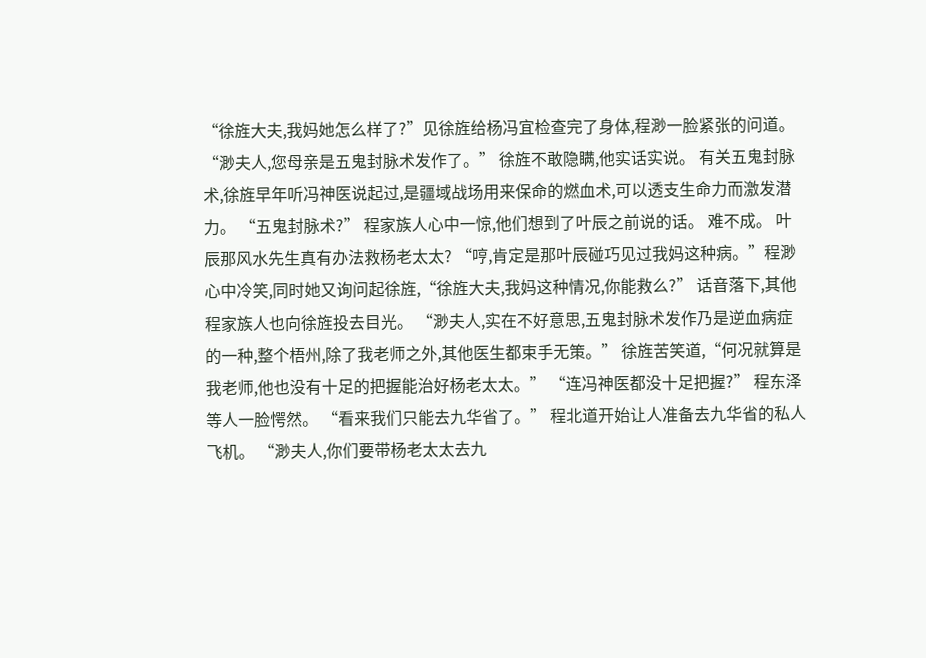“徐旌大夫,我妈她怎么样了?”见徐旌给杨冯宜检查完了身体,程渺一脸紧张的问道。 “渺夫人,您母亲是五鬼封脉术发作了。” 徐旌不敢隐瞒,他实话实说。 有关五鬼封脉术,徐旌早年听冯神医说起过,是疆域战场用来保命的燃血术,可以透支生命力而激发潜力。 “五鬼封脉术?” 程家族人心中一惊,他们想到了叶辰之前说的话。 难不成。 叶辰那风水先生真有办法救杨老太太? “哼,肯定是那叶辰碰巧见过我妈这种病。”程渺心中冷笑,同时她又询问起徐旌,“徐旌大夫,我妈这种情况,你能救么?” 话音落下,其他程家族人也向徐旌投去目光。 “渺夫人,实在不好意思,五鬼封脉术发作乃是逆血病症的一种,整个梧州,除了我老师之外,其他医生都束手无策。” 徐旌苦笑道,“何况就算是我老师,他也没有十足的把握能治好杨老太太。” “连冯神医都没十足把握?” 程东泽等人一脸愕然。 “看来我们只能去九华省了。” 程北道开始让人准备去九华省的私人飞机。 “渺夫人,你们要带杨老太太去九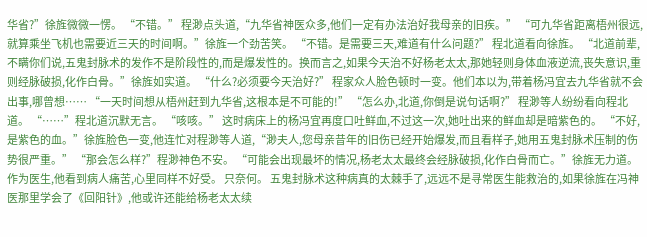华省?”徐旌微微一愣。 “不错。” 程渺点头道,“九华省神医众多,他们一定有办法治好我母亲的旧疾。” “可九华省距离梧州很远,就算乘坐飞机也需要近三天的时间啊。”徐旌一个劲苦笑。 “不错。是需要三天,难道有什么问题?” 程北道看向徐旌。 “北道前辈,不瞒你们说,五鬼封脉术的发作不是阶段性的,而是爆发性的。换而言之,如果今天治不好杨老太太,那她轻则身体血液逆流,丧失意识,重则经脉破损,化作白骨。”徐旌如实道。 “什么?必须要今天治好?” 程家众人脸色顿时一变。他们本以为,带着杨冯宜去九华省就不会出事,哪曾想…… “一天时间想从梧州赶到九华省,这根本是不可能的!” “怎么办,北道,你倒是说句话啊?” 程渺等人纷纷看向程北道。 “……”程北道沉默无言。 “咳咳。” 这时病床上的杨冯宜再度口吐鲜血,不过这一次,她吐出来的鲜血却是暗紫色的。 “不好,是紫色的血。”徐旌脸色一变,他连忙对程渺等人道,“渺夫人,您母亲昔年的旧伤已经开始爆发,而且看样子,她用五鬼封脉术压制的伤势很严重。” “那会怎么样?”程渺神色不安。 “可能会出现最坏的情况,杨老太太最终会经脉破损,化作白骨而亡。”徐旌无力道。 作为医生,他看到病人痛苦,心里同样不好受。 只奈何。 五鬼封脉术这种病真的太棘手了,远远不是寻常医生能救治的,如果徐旌在冯神医那里学会了《回阳针》,他或许还能给杨老太太续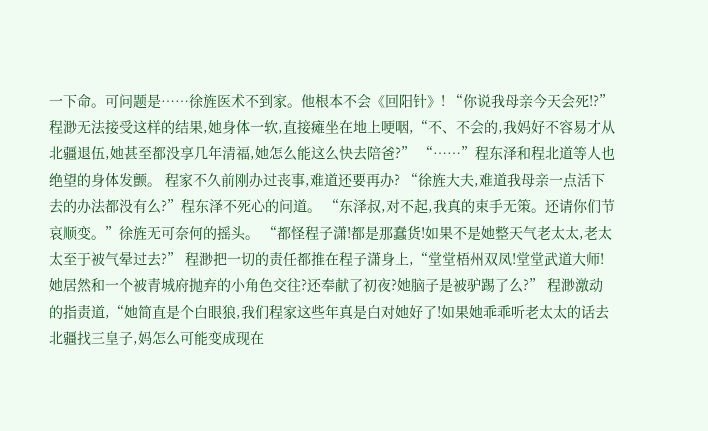一下命。可问题是……徐旌医术不到家。他根本不会《回阳针》! “你说我母亲今天会死!?” 程渺无法接受这样的结果,她身体一软,直接瘫坐在地上哽咽,“不、不会的,我妈好不容易才从北疆退伍,她甚至都没享几年清福,她怎么能这么快去陪爸?” “……”程东泽和程北道等人也绝望的身体发颤。 程家不久前刚办过丧事,难道还要再办? “徐旌大夫,难道我母亲一点活下去的办法都没有么?”程东泽不死心的问道。 “东泽叔,对不起,我真的束手无策。还请你们节哀顺变。”徐旌无可奈何的摇头。 “都怪程子潇!都是那蠢货!如果不是她整天气老太太,老太太至于被气晕过去?” 程渺把一切的责任都推在程子潇身上,“堂堂梧州双凤!堂堂武道大师!她居然和一个被青城府抛弃的小角色交往?还奉献了初夜?她脑子是被驴踢了么?” 程渺激动的指责道,“她简直是个白眼狼,我们程家这些年真是白对她好了!如果她乖乖听老太太的话去北疆找三皇子,妈怎么可能变成现在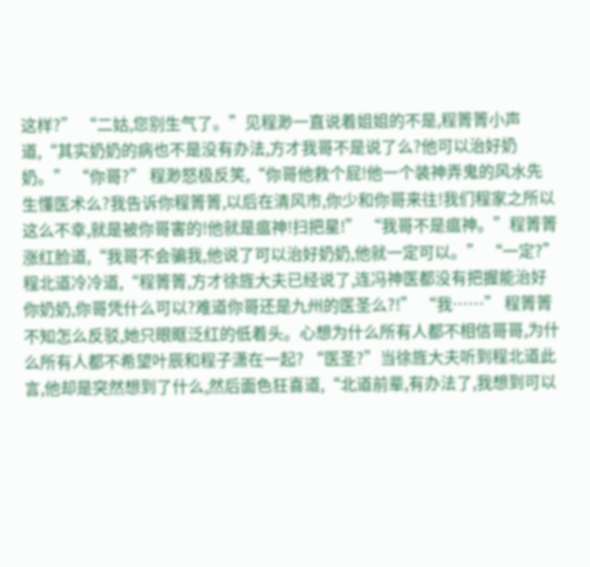这样?” “二姑,您别生气了。”见程渺一直说着姐姐的不是,程箐箐小声道,“其实奶奶的病也不是没有办法,方才我哥不是说了么?他可以治好奶奶。” “你哥?” 程渺怒极反笑,“你哥他救个屁!他一个装神弄鬼的风水先生懂医术么?我告诉你程箐箐,以后在清风市,你少和你哥来往!我们程家之所以这么不幸,就是被你哥害的!他就是瘟神!扫把星!” “我哥不是瘟神。”程箐箐涨红脸道,“我哥不会骗我,他说了可以治好奶奶,他就一定可以。” “一定?” 程北道冷冷道,“程箐箐,方才徐旌大夫已经说了,连冯神医都没有把握能治好你奶奶,你哥凭什么可以?难道你哥还是九州的医圣么?!” “我……” 程箐箐不知怎么反驳,她只眼眶泛红的低着头。心想为什么所有人都不相信哥哥,为什么所有人都不希望叶辰和程子潇在一起? “医圣?”当徐旌大夫听到程北道此言,他却是突然想到了什么,然后面色狂喜道,“北道前辈,有办法了,我想到可以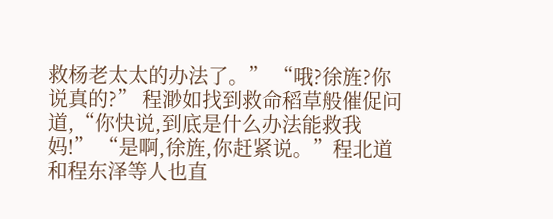救杨老太太的办法了。” “哦?徐旌?你说真的?” 程渺如找到救命稻草般催促问道,“你快说,到底是什么办法能救我妈!” “是啊,徐旌,你赶紧说。”程北道和程东泽等人也直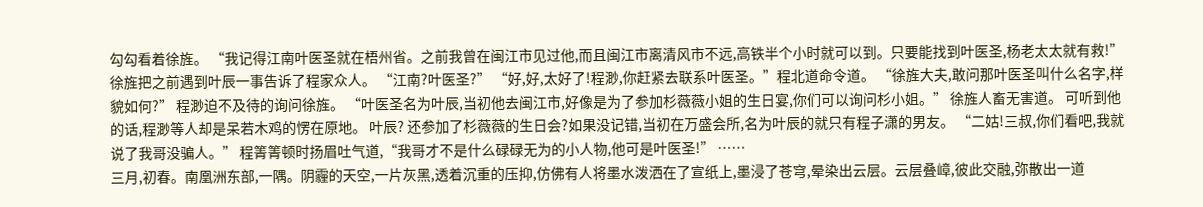勾勾看着徐旌。 “我记得江南叶医圣就在梧州省。之前我曾在闽江市见过他,而且闽江市离清风市不远,高铁半个小时就可以到。只要能找到叶医圣,杨老太太就有救!” 徐旌把之前遇到叶辰一事告诉了程家众人。 “江南?叶医圣?” “好,好,太好了!程渺,你赶紧去联系叶医圣。”程北道命令道。 “徐旌大夫,敢问那叶医圣叫什么名字,样貌如何?” 程渺迫不及待的询问徐旌。 “叶医圣名为叶辰,当初他去闽江市,好像是为了参加杉薇薇小姐的生日宴,你们可以询问杉小姐。” 徐旌人畜无害道。 可听到他的话,程渺等人却是呆若木鸡的愣在原地。 叶辰? 还参加了杉薇薇的生日会?如果没记错,当初在万盛会所,名为叶辰的就只有程子潇的男友。 “二姑!三叔,你们看吧,我就说了我哥没骗人。” 程箐箐顿时扬眉吐气道,“我哥才不是什么碌碌无为的小人物,他可是叶医圣!” ……
三月,初春。南凰洲东部,一隅。阴霾的天空,一片灰黑,透着沉重的压抑,仿佛有人将墨水泼洒在了宣纸上,墨浸了苍穹,晕染出云层。云层叠嶂,彼此交融,弥散出一道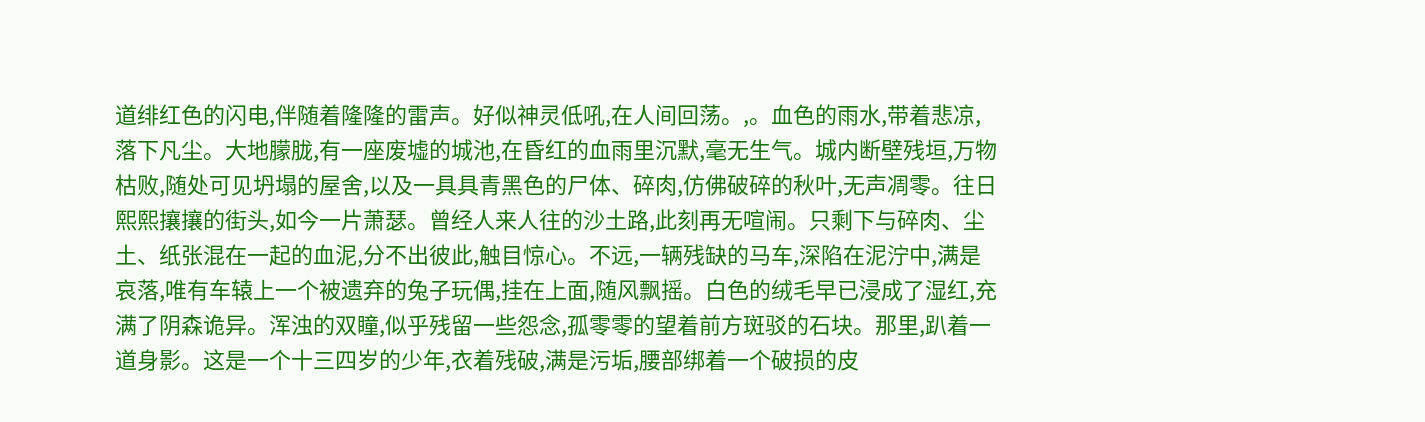道绯红色的闪电,伴随着隆隆的雷声。好似神灵低吼,在人间回荡。,。血色的雨水,带着悲凉,落下凡尘。大地朦胧,有一座废墟的城池,在昏红的血雨里沉默,毫无生气。城内断壁残垣,万物枯败,随处可见坍塌的屋舍,以及一具具青黑色的尸体、碎肉,仿佛破碎的秋叶,无声凋零。往日熙熙攘攘的街头,如今一片萧瑟。曾经人来人往的沙土路,此刻再无喧闹。只剩下与碎肉、尘土、纸张混在一起的血泥,分不出彼此,触目惊心。不远,一辆残缺的马车,深陷在泥泞中,满是哀落,唯有车辕上一个被遗弃的兔子玩偶,挂在上面,随风飘摇。白色的绒毛早已浸成了湿红,充满了阴森诡异。浑浊的双瞳,似乎残留一些怨念,孤零零的望着前方斑驳的石块。那里,趴着一道身影。这是一个十三四岁的少年,衣着残破,满是污垢,腰部绑着一个破损的皮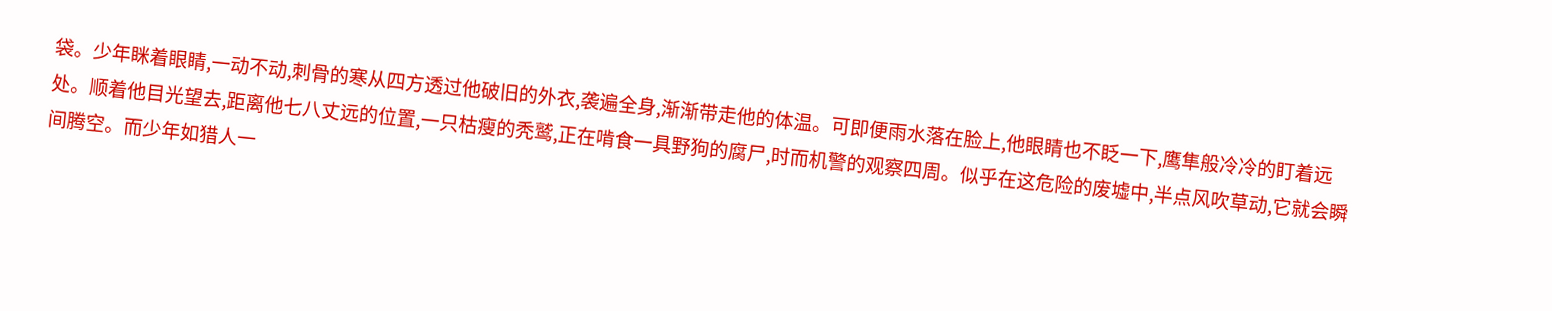袋。少年眯着眼睛,一动不动,刺骨的寒从四方透过他破旧的外衣,袭遍全身,渐渐带走他的体温。可即便雨水落在脸上,他眼睛也不眨一下,鹰隼般冷冷的盯着远处。顺着他目光望去,距离他七八丈远的位置,一只枯瘦的秃鹫,正在啃食一具野狗的腐尸,时而机警的观察四周。似乎在这危险的废墟中,半点风吹草动,它就会瞬间腾空。而少年如猎人一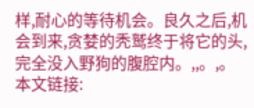样,耐心的等待机会。良久之后,机会到来,贪婪的秃鹫终于将它的头,完全没入野狗的腹腔内。,,。,。
本文链接: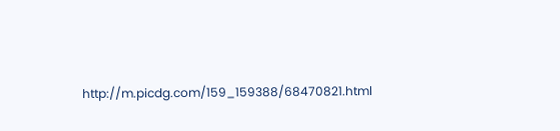http://m.picdg.com/159_159388/68470821.html